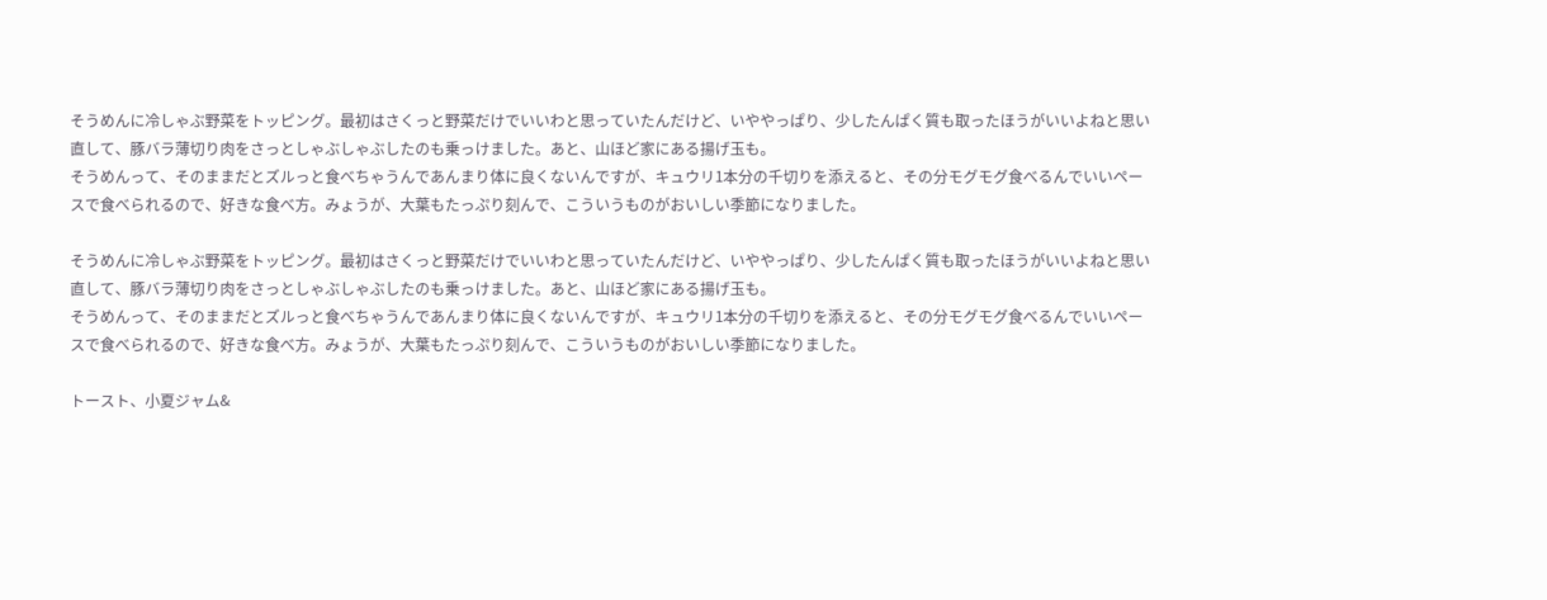そうめんに冷しゃぶ野菜をトッピング。最初はさくっと野菜だけでいいわと思っていたんだけど、いややっぱり、少したんぱく質も取ったほうがいいよねと思い直して、豚バラ薄切り肉をさっとしゃぶしゃぶしたのも乗っけました。あと、山ほど家にある揚げ玉も。
そうめんって、そのままだとズルっと食べちゃうんであんまり体に良くないんですが、キュウリ1本分の千切りを添えると、その分モグモグ食べるんでいいペースで食べられるので、好きな食べ方。みょうが、大葉もたっぷり刻んで、こういうものがおいしい季節になりました。

そうめんに冷しゃぶ野菜をトッピング。最初はさくっと野菜だけでいいわと思っていたんだけど、いややっぱり、少したんぱく質も取ったほうがいいよねと思い直して、豚バラ薄切り肉をさっとしゃぶしゃぶしたのも乗っけました。あと、山ほど家にある揚げ玉も。
そうめんって、そのままだとズルっと食べちゃうんであんまり体に良くないんですが、キュウリ1本分の千切りを添えると、その分モグモグ食べるんでいいペースで食べられるので、好きな食べ方。みょうが、大葉もたっぷり刻んで、こういうものがおいしい季節になりました。

トースト、小夏ジャム&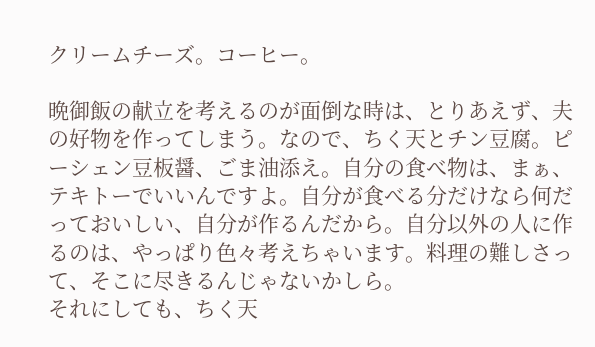クリームチーズ。コーヒー。

晩御飯の献立を考えるのが面倒な時は、とりあえず、夫の好物を作ってしまう。なので、ちく天とチン豆腐。ピーシェン豆板醤、ごま油添え。自分の食べ物は、まぁ、テキトーでいいんですよ。自分が食べる分だけなら何だっておいしい、自分が作るんだから。自分以外の人に作るのは、やっぱり色々考えちゃいます。料理の難しさって、そこに尽きるんじゃないかしら。
それにしても、ちく天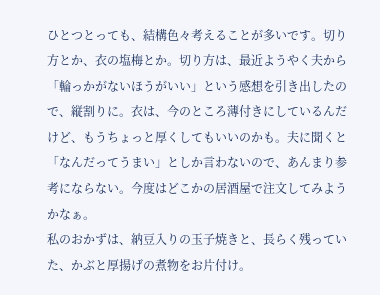ひとつとっても、結構色々考えることが多いです。切り方とか、衣の塩梅とか。切り方は、最近ようやく夫から「輪っかがないほうがいい」という感想を引き出したので、縦割りに。衣は、今のところ薄付きにしているんだけど、もうちょっと厚くしてもいいのかも。夫に聞くと「なんだってうまい」としか言わないので、あんまり参考にならない。今度はどこかの居酒屋で注文してみようかなぁ。
私のおかずは、納豆入りの玉子焼きと、長らく残っていた、かぶと厚揚げの煮物をお片付け。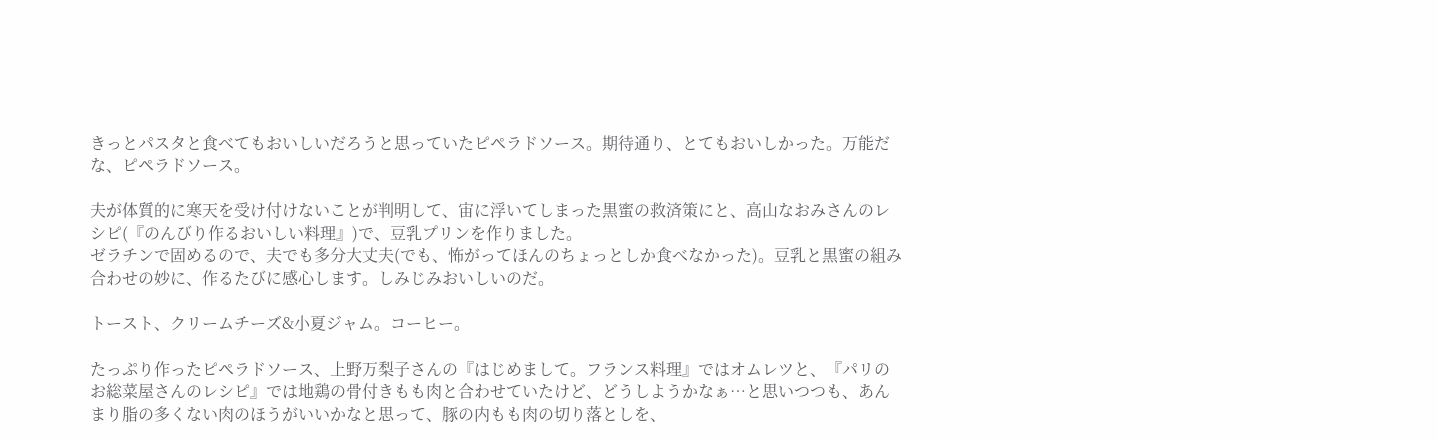きっとパスタと食べてもおいしいだろうと思っていたピペラドソース。期待通り、とてもおいしかった。万能だな、ピペラドソース。

夫が体質的に寒天を受け付けないことが判明して、宙に浮いてしまった黒蜜の救済策にと、高山なおみさんのレシピ(『のんびり作るおいしい料理』)で、豆乳プリンを作りました。
ゼラチンで固めるので、夫でも多分大丈夫(でも、怖がってほんのちょっとしか食べなかった)。豆乳と黒蜜の組み合わせの妙に、作るたびに感心します。しみじみおいしいのだ。

トースト、クリームチーズ&小夏ジャム。コーヒー。

たっぷり作ったピペラドソース、上野万梨子さんの『はじめまして。フランス料理』ではオムレツと、『パリのお総菜屋さんのレシピ』では地鶏の骨付きもも肉と合わせていたけど、どうしようかなぁ…と思いつつも、あんまり脂の多くない肉のほうがいいかなと思って、豚の内もも肉の切り落としを、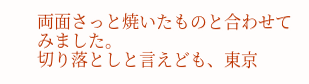両面さっと焼いたものと合わせてみました。
切り落としと言えども、東京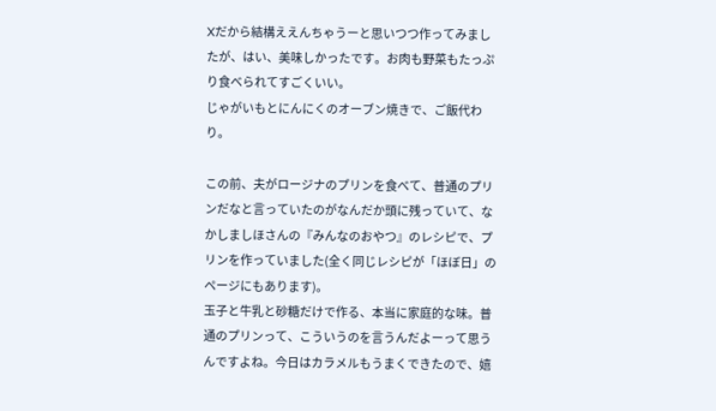Xだから結構ええんちゃうーと思いつつ作ってみましたが、はい、美味しかったです。お肉も野菜もたっぷり食べられてすごくいい。
じゃがいもとにんにくのオーブン焼きで、ご飯代わり。

この前、夫がロージナのプリンを食べて、普通のプリンだなと言っていたのがなんだか頭に残っていて、なかしましほさんの『みんなのおやつ』のレシピで、プリンを作っていました(全く同じレシピが「ほぼ日」のページにもあります)。
玉子と牛乳と砂糖だけで作る、本当に家庭的な味。普通のプリンって、こういうのを言うんだよーって思うんですよね。今日はカラメルもうまくできたので、嬉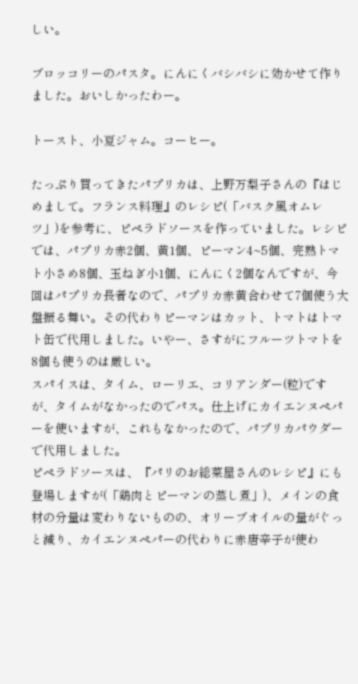しい。

ブロッコリーのパスタ。にんにくバシバシに効かせて作りました。おいしかったわー。

トースト、小夏ジャム。コーヒー。

たっぷり買ってきたパプリカは、上野万梨子さんの『はじめまして。フランス料理』のレシピ(「バスク風オムレツ」)を参考に、ピペラドソースを作っていました。レシピでは、パプリカ赤2個、黄1個、ピーマン4~5個、完熟トマト小さめ8個、玉ねぎ小1個、にんにく2個なんですが、今回はパプリカ長者なので、パプリカ赤黄合わせて7個使う大盤振る舞い。その代わりピーマンはカット、トマトはトマト缶で代用しました。いやー、さすがにフルーツトマトを8個も使うのは厳しい。
スパイスは、タイム、ローリエ、コリアンダー(粒)ですが、タイムがなかったのでパス。仕上げにカイエンヌペパーを使いますが、これもなかったので、パプリカパウダーで代用しました。
ピペラドソースは、『パリのお総菜屋さんのレシピ』にも登場しますが(「鶏肉とピーマンの蒸し煮」)、メインの食材の分量は変わりないものの、オリーブオイルの量がぐっと減り、カイエンヌペパーの代わりに赤唐辛子が使わ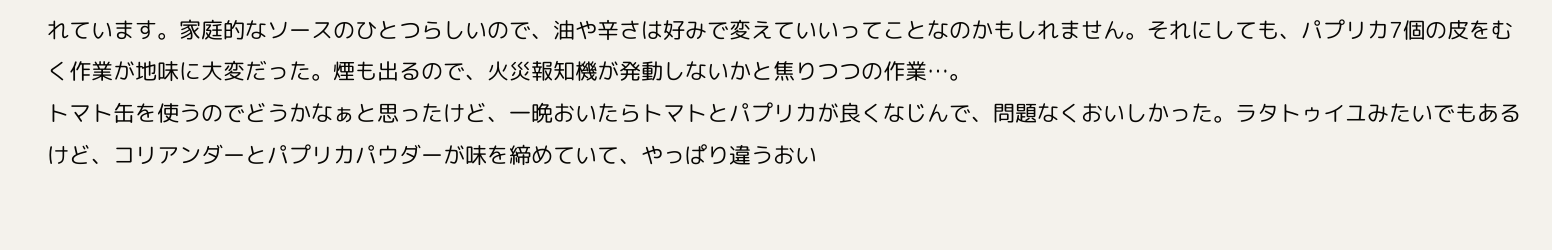れています。家庭的なソースのひとつらしいので、油や辛さは好みで変えていいってことなのかもしれません。それにしても、パプリカ7個の皮をむく作業が地味に大変だった。煙も出るので、火災報知機が発動しないかと焦りつつの作業…。
トマト缶を使うのでどうかなぁと思ったけど、一晩おいたらトマトとパプリカが良くなじんで、問題なくおいしかった。ラタトゥイユみたいでもあるけど、コリアンダーとパプリカパウダーが味を締めていて、やっぱり違うおい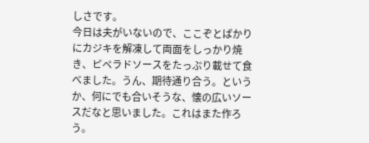しさです。
今日は夫がいないので、ここぞとばかりにカジキを解凍して両面をしっかり焼き、ピペラドソースをたっぷり載せて食べました。うん、期待通り合う。というか、何にでも合いそうな、懐の広いソースだなと思いました。これはまた作ろう。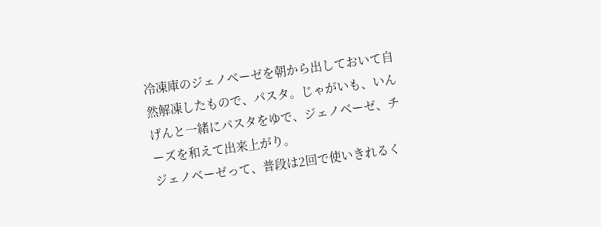冷凍庫のジェノベーゼを朝から出しておいて自然解凍したもので、パスタ。じゃがいも、いんげんと一緒にパスタをゆで、ジェノベーゼ、チーズを和えて出来上がり。
ジェノベーゼって、普段は2回で使いきれるく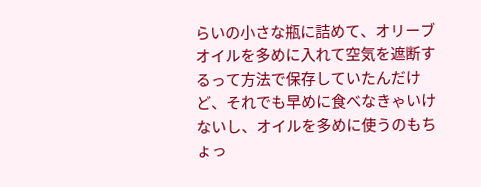らいの小さな瓶に詰めて、オリーブオイルを多めに入れて空気を遮断するって方法で保存していたんだけど、それでも早めに食べなきゃいけないし、オイルを多めに使うのもちょっ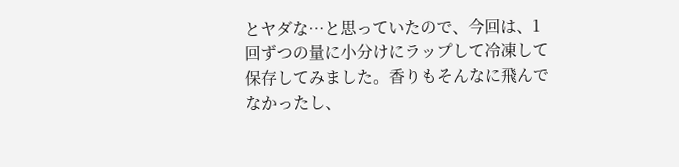とヤダな…と思っていたので、今回は、1回ずつの量に小分けにラップして冷凍して保存してみました。香りもそんなに飛んでなかったし、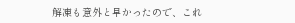解凍も意外と早かったので、これ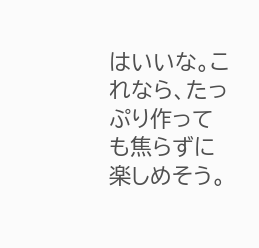はいいな。これなら、たっぷり作っても焦らずに楽しめそう。